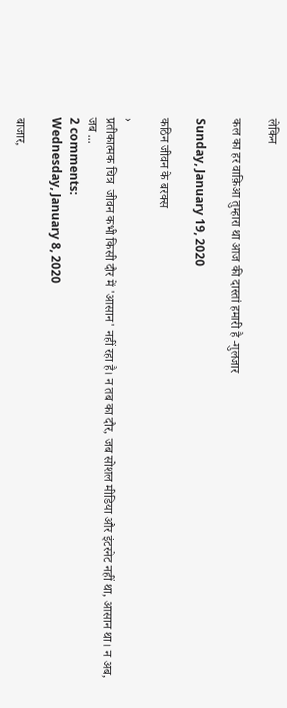लेकिन

कल का हर वाक़िआ तुम्हारा था आज की दास्तां हमारी है -गुलजार

Sunday, January 19, 2020

कठिन जीवन के बरक्स

›
प्रतीकात्मक चित्र  जीवन कभी किसी दौर में 'आसान' नहीं रहा है। न तब का दौर, जब सोशल मीडिया और इंटरनेट नहीं था, आसान था। न अब, जब ...
2 comments:
Wednesday, January 8, 2020

बाजार,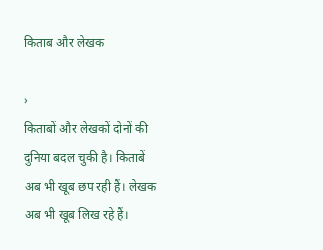किताब और लेखक

›
किताबों और लेखकों दोनों की दुनिया बदल चुकी है। किताबें अब भी खूब छप रही हैं। लेखक अब भी खूब लिख रहे हैं।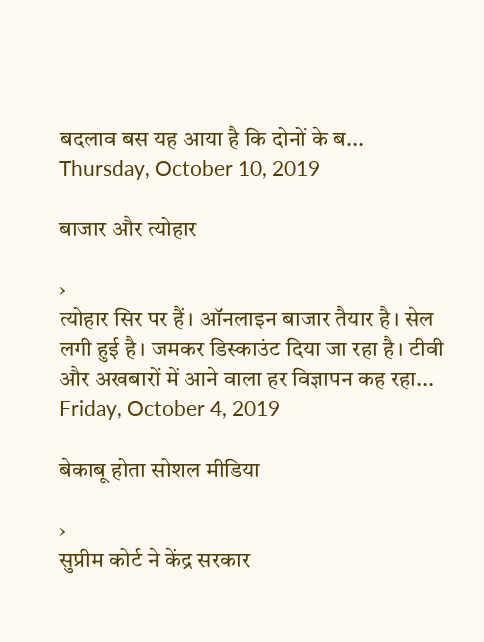बदलाव बस यह आया है कि दोनों के ब...
Thursday, October 10, 2019

बाजार और त्योहार

›
त्योहार सिर पर हैं। ऑनलाइन बाजार तैयार है। सेल लगी हुई है। जमकर डिस्काउंट दिया जा रहा है। टीवी और अखबारों में आने वाला हर विज्ञापन कह रहा...
Friday, October 4, 2019

बेकाबू होता सोशल मीडिया

›
सुप्रीम कोर्ट ने केंद्र सरकार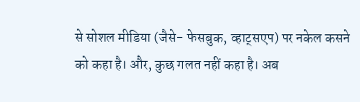से सोशल मीडिया (जैसे- फेसबुक, व्हाट्सएप) पर नकेल कसने को कहा है। और, कुछ गलत नहीं कहा है। अब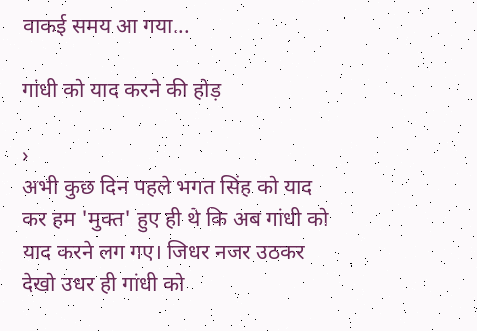वाकई समय आ गया...

गांधी को याद करने की होड़

›
अभी कुछ दिन पहले भगत सिंह को याद कर हम 'मुक्त' हुए ही थे कि अब गांधी को याद करने लग गए। जिधर नजर उठकर देखो उधर ही गांधी को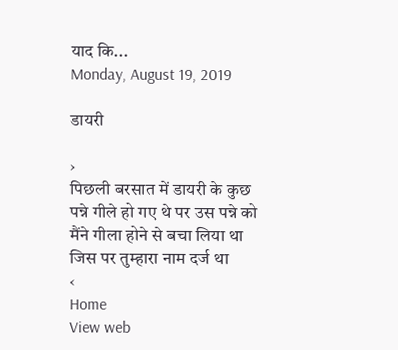याद कि...
Monday, August 19, 2019

डायरी

›
पिछली बरसात में डायरी के कुछ पन्ने गीले हो गए थे पर उस पन्ने को मैंने गीला होने से बचा लिया था जिस पर तुम्हारा नाम दर्ज था
‹
Home
View web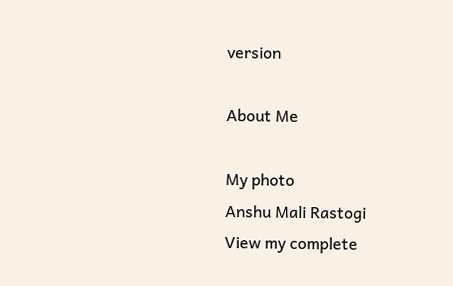version

About Me

My photo
Anshu Mali Rastogi
View my complete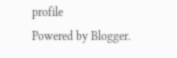profile
Powered by Blogger.